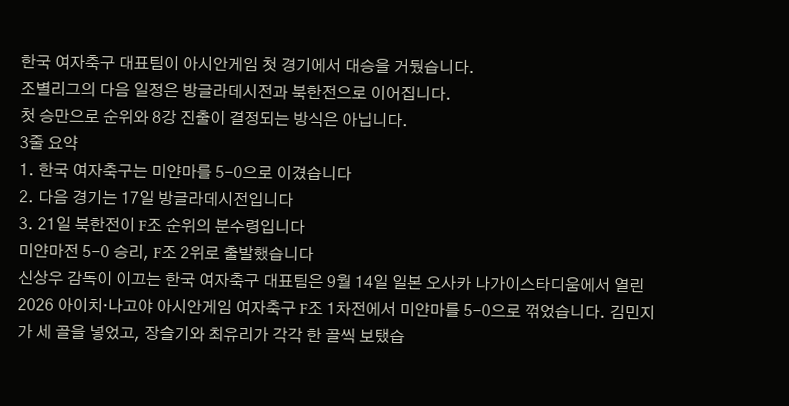한국 여자축구 대표팀이 아시안게임 첫 경기에서 대승을 거뒀습니다.
조별리그의 다음 일정은 방글라데시전과 북한전으로 이어집니다.
첫 승만으로 순위와 8강 진출이 결정되는 방식은 아닙니다.
3줄 요약
1. 한국 여자축구는 미얀마를 5-0으로 이겼습니다
2. 다음 경기는 17일 방글라데시전입니다
3. 21일 북한전이 F조 순위의 분수령입니다
미얀마전 5-0 승리, F조 2위로 출발했습니다
신상우 감독이 이끄는 한국 여자축구 대표팀은 9월 14일 일본 오사카 나가이스타디움에서 열린 2026 아이치·나고야 아시안게임 여자축구 F조 1차전에서 미얀마를 5-0으로 꺾었습니다. 김민지가 세 골을 넣었고, 장슬기와 최유리가 각각 한 골씩 보탰습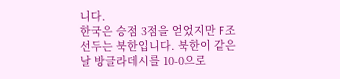니다.
한국은 승점 3점을 얻었지만 F조 선두는 북한입니다. 북한이 같은 날 방글라데시를 10-0으로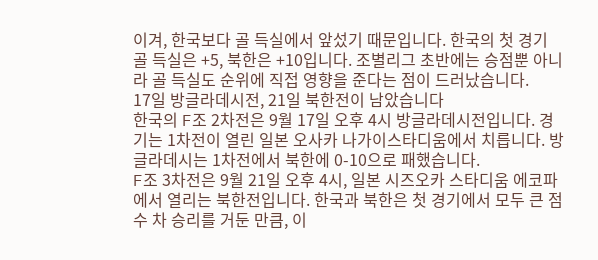이겨, 한국보다 골 득실에서 앞섰기 때문입니다. 한국의 첫 경기 골 득실은 +5, 북한은 +10입니다. 조별리그 초반에는 승점뿐 아니라 골 득실도 순위에 직접 영향을 준다는 점이 드러났습니다.
17일 방글라데시전, 21일 북한전이 남았습니다
한국의 F조 2차전은 9월 17일 오후 4시 방글라데시전입니다. 경기는 1차전이 열린 일본 오사카 나가이스타디움에서 치릅니다. 방글라데시는 1차전에서 북한에 0-10으로 패했습니다.
F조 3차전은 9월 21일 오후 4시, 일본 시즈오카 스타디움 에코파에서 열리는 북한전입니다. 한국과 북한은 첫 경기에서 모두 큰 점수 차 승리를 거둔 만큼, 이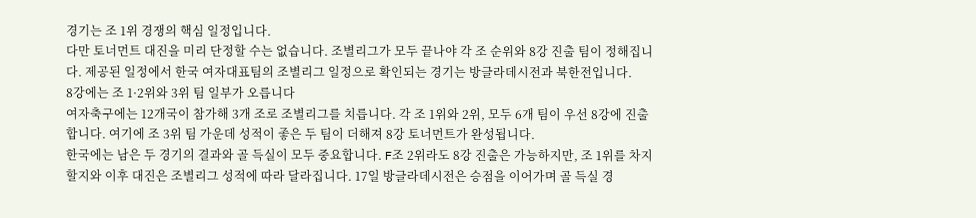경기는 조 1위 경쟁의 핵심 일정입니다.
다만 토너먼트 대진을 미리 단정할 수는 없습니다. 조별리그가 모두 끝나야 각 조 순위와 8강 진출 팀이 정해집니다. 제공된 일정에서 한국 여자대표팀의 조별리그 일정으로 확인되는 경기는 방글라데시전과 북한전입니다.
8강에는 조 1·2위와 3위 팀 일부가 오릅니다
여자축구에는 12개국이 참가해 3개 조로 조별리그를 치릅니다. 각 조 1위와 2위, 모두 6개 팀이 우선 8강에 진출합니다. 여기에 조 3위 팀 가운데 성적이 좋은 두 팀이 더해져 8강 토너먼트가 완성됩니다.
한국에는 남은 두 경기의 결과와 골 득실이 모두 중요합니다. F조 2위라도 8강 진출은 가능하지만, 조 1위를 차지할지와 이후 대진은 조별리그 성적에 따라 달라집니다. 17일 방글라데시전은 승점을 이어가며 골 득실 경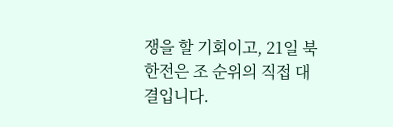쟁을 할 기회이고, 21일 북한전은 조 순위의 직접 대결입니다.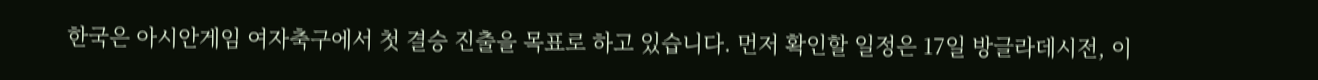한국은 아시안게임 여자축구에서 첫 결승 진출을 목표로 하고 있습니다. 먼저 확인할 일정은 17일 방글라데시전, 이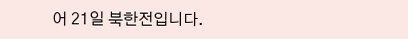어 21일 북한전입니다.